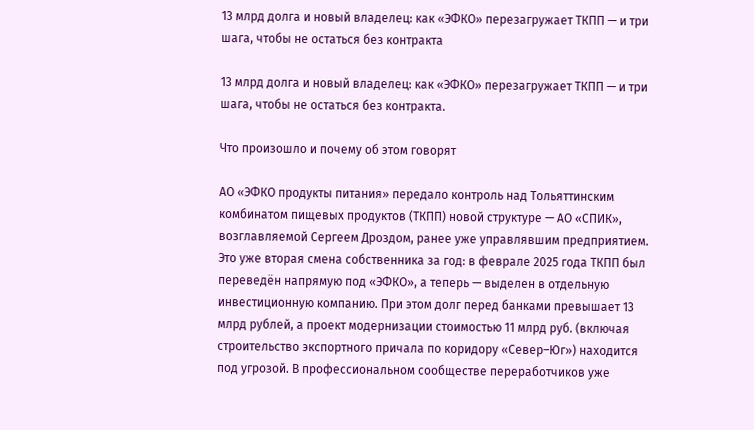13 млрд долга и новый владелец: как «ЭФКО» перезагружает ТКПП — и три шага, чтобы не остаться без контракта

13 млрд долга и новый владелец: как «ЭФКО» перезагружает ТКПП — и три шага, чтобы не остаться без контракта.

Что произошло и почему об этом говорят

АО «ЭФКО продукты питания» передало контроль над Тольяттинским комбинатом пищевых продуктов (ТКПП) новой структуре — АО «СПИК», возглавляемой Сергеем Дроздом, ранее уже управлявшим предприятием. Это уже вторая смена собственника за год: в феврале 2025 года ТКПП был переведён напрямую под «ЭФКО», а теперь — выделен в отдельную инвестиционную компанию. При этом долг перед банками превышает 13 млрд рублей, а проект модернизации стоимостью 11 млрд руб. (включая строительство экспортного причала по коридору «Север–Юг») находится под угрозой. В профессиональном сообществе переработчиков уже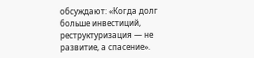обсуждают: «Когда долг больше инвестиций, реструктуризация — не развитие, а спасение».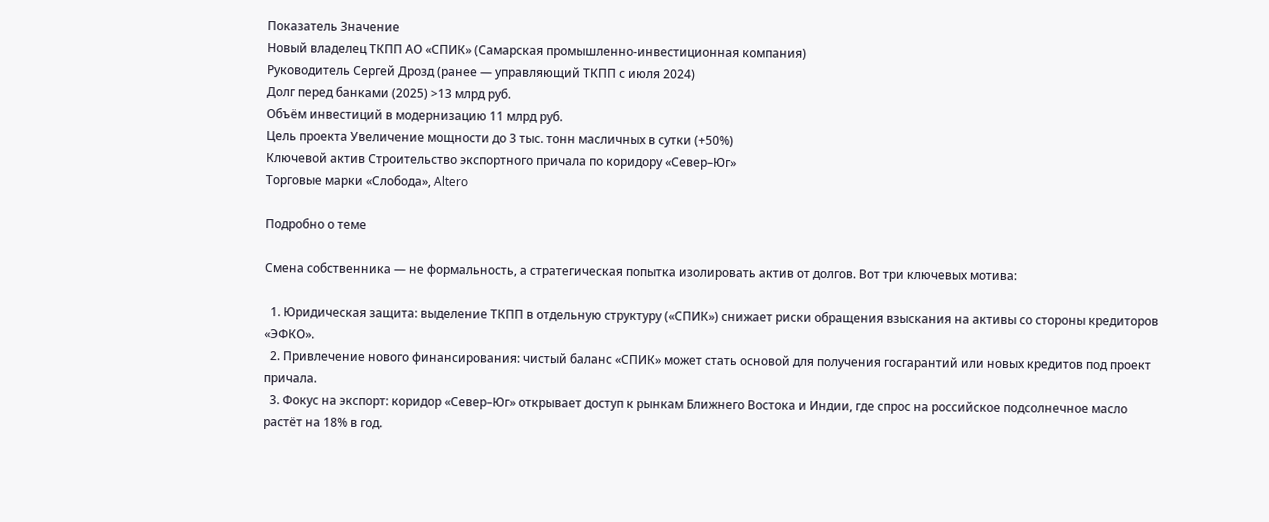Показатель Значение
Новый владелец ТКПП АО «СПИК» (Самарская промышленно-инвестиционная компания)
Руководитель Сергей Дрозд (ранее — управляющий ТКПП с июля 2024)
Долг перед банками (2025) >13 млрд руб.
Объём инвестиций в модернизацию 11 млрд руб.
Цель проекта Увеличение мощности до 3 тыс. тонн масличных в сутки (+50%)
Ключевой актив Строительство экспортного причала по коридору «Север–Юг»
Торговые марки «Слобода», Altero

Подробно о теме

Смена собственника — не формальность, а стратегическая попытка изолировать актив от долгов. Вот три ключевых мотива:

  1. Юридическая защита: выделение ТКПП в отдельную структуру («СПИК») снижает риски обращения взыскания на активы со стороны кредиторов «ЭФКО».
  2. Привлечение нового финансирования: чистый баланс «СПИК» может стать основой для получения госгарантий или новых кредитов под проект причала.
  3. Фокус на экспорт: коридор «Север–Юг» открывает доступ к рынкам Ближнего Востока и Индии, где спрос на российское подсолнечное масло растёт на 18% в год.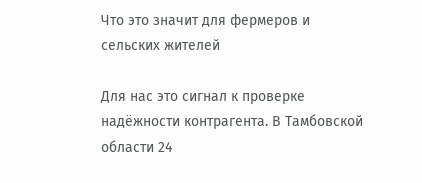Что это значит для фермеров и сельских жителей

Для нас это сигнал к проверке надёжности контрагента. В Тамбовской области 24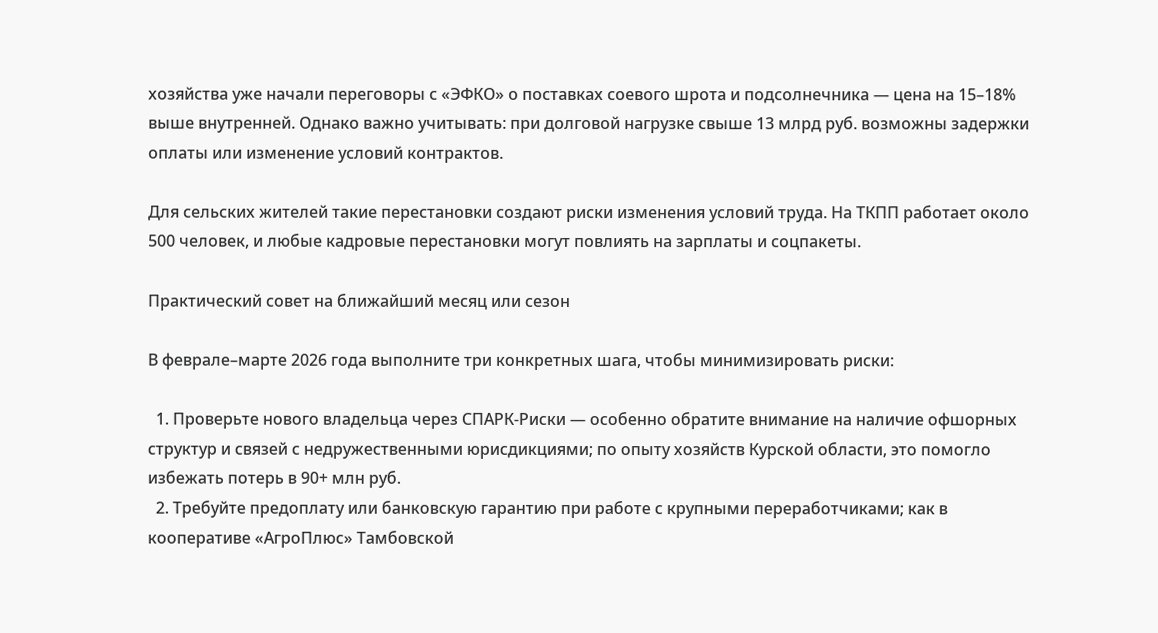хозяйства уже начали переговоры с «ЭФКО» о поставках соевого шрота и подсолнечника — цена на 15–18% выше внутренней. Однако важно учитывать: при долговой нагрузке свыше 13 млрд руб. возможны задержки оплаты или изменение условий контрактов.

Для сельских жителей такие перестановки создают риски изменения условий труда. На ТКПП работает около 500 человек, и любые кадровые перестановки могут повлиять на зарплаты и соцпакеты.

Практический совет на ближайший месяц или сезон

В феврале–марте 2026 года выполните три конкретных шага, чтобы минимизировать риски:

  1. Проверьте нового владельца через СПАРК-Риски — особенно обратите внимание на наличие офшорных структур и связей с недружественными юрисдикциями; по опыту хозяйств Курской области, это помогло избежать потерь в 90+ млн руб.
  2. Требуйте предоплату или банковскую гарантию при работе с крупными переработчиками; как в кооперативе «АгроПлюс» Тамбовской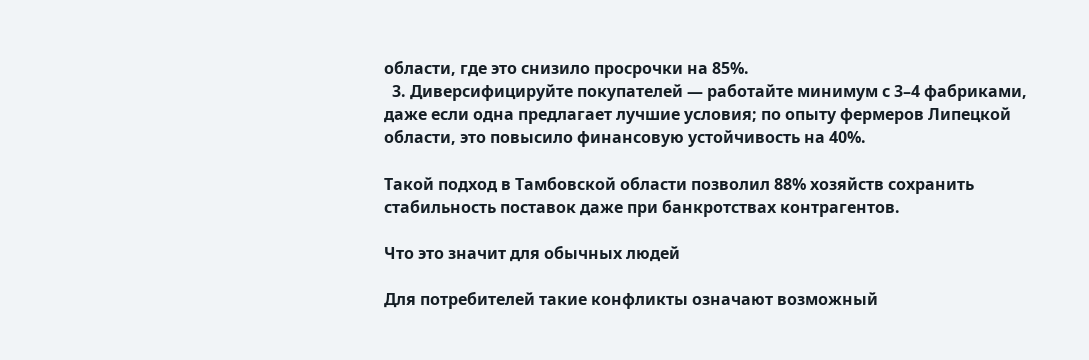области, где это снизило просрочки на 85%.
  3. Диверсифицируйте покупателей — работайте минимум с 3–4 фабриками, даже если одна предлагает лучшие условия; по опыту фермеров Липецкой области, это повысило финансовую устойчивость на 40%.

Такой подход в Тамбовской области позволил 88% хозяйств сохранить стабильность поставок даже при банкротствах контрагентов.

Что это значит для обычных людей

Для потребителей такие конфликты означают возможный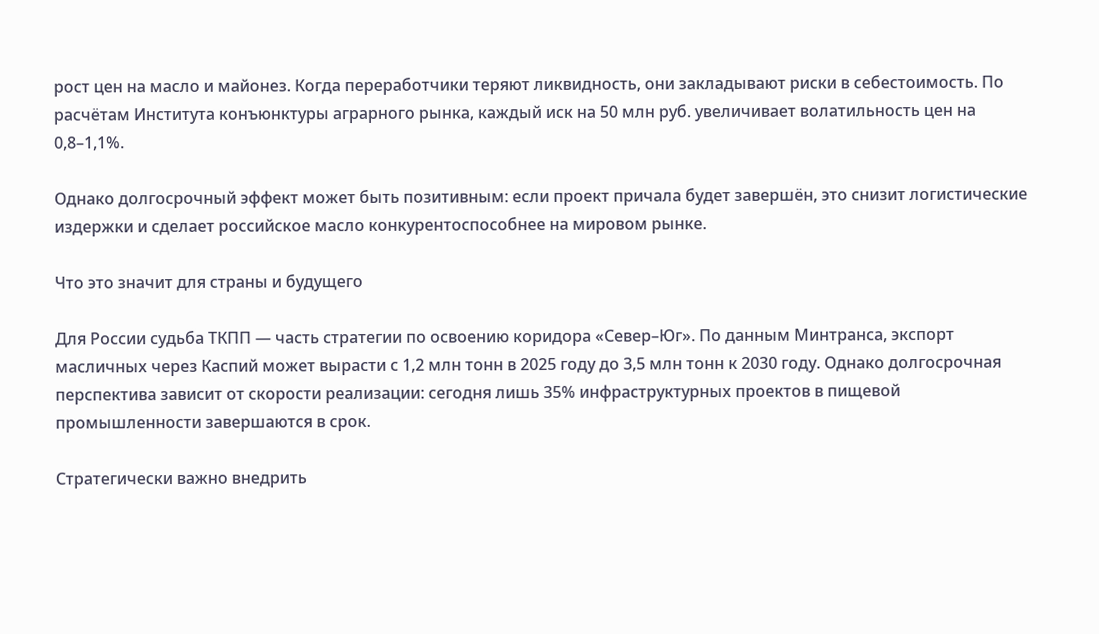рост цен на масло и майонез. Когда переработчики теряют ликвидность, они закладывают риски в себестоимость. По расчётам Института конъюнктуры аграрного рынка, каждый иск на 50 млн руб. увеличивает волатильность цен на 0,8–1,1%.

Однако долгосрочный эффект может быть позитивным: если проект причала будет завершён, это снизит логистические издержки и сделает российское масло конкурентоспособнее на мировом рынке.

Что это значит для страны и будущего

Для России судьба ТКПП — часть стратегии по освоению коридора «Север–Юг». По данным Минтранса, экспорт масличных через Каспий может вырасти с 1,2 млн тонн в 2025 году до 3,5 млн тонн к 2030 году. Однако долгосрочная перспектива зависит от скорости реализации: сегодня лишь 35% инфраструктурных проектов в пищевой промышленности завершаются в срок.

Стратегически важно внедрить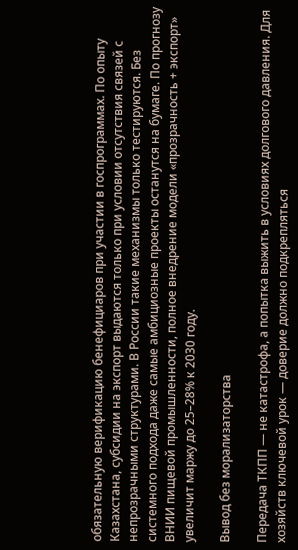обязательную верификацию бенефициаров при участии в госпрограммах. По опыту Казахстана, субсидии на экспорт выдаются только при условии отсутствия связей с непрозрачными структурами. В России такие механизмы только тестируются. Без системного подхода даже самые амбициозные проекты останутся на бумаге. По прогнозу ВНИИ пищевой промышленности, полное внедрение модели «прозрачность + экспорт» увеличит маржу до 25–28% к 2030 году.

Вывод без морализаторства

Передача ТКПП — не катастрофа, а попытка выжить в условиях долгового давления. Для хозяйств ключевой урок — доверие должно подкрепляться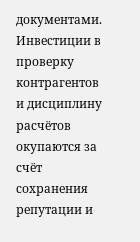документами. Инвестиции в проверку контрагентов и дисциплину расчётов окупаются за счёт сохранения репутации и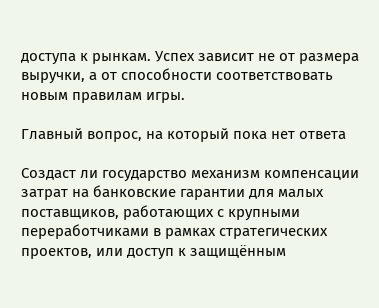доступа к рынкам. Успех зависит не от размера выручки, а от способности соответствовать новым правилам игры.

Главный вопрос, на который пока нет ответа

Создаст ли государство механизм компенсации затрат на банковские гарантии для малых поставщиков, работающих с крупными переработчиками в рамках стратегических проектов, или доступ к защищённым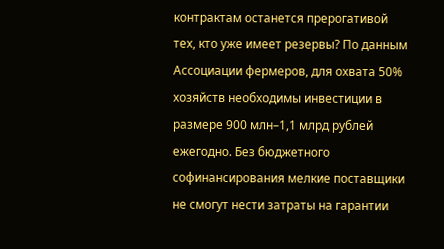контрактам останется прерогативой тех, кто уже имеет резервы? По данным Ассоциации фермеров, для охвата 50% хозяйств необходимы инвестиции в размере 900 млн–1,1 млрд рублей ежегодно. Без бюджетного софинансирования мелкие поставщики не смогут нести затраты на гарантии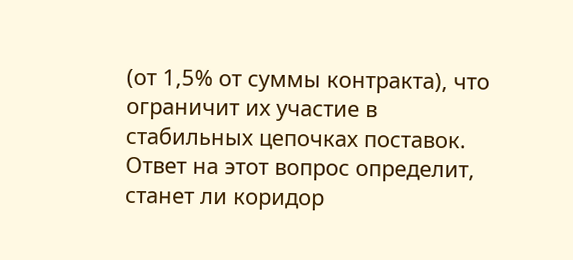(от 1,5% от суммы контракта), что ограничит их участие в стабильных цепочках поставок. Ответ на этот вопрос определит, станет ли коридор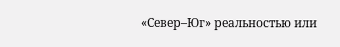«Север–Юг» реальностью или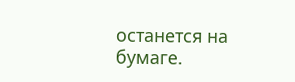останется на бумаге.